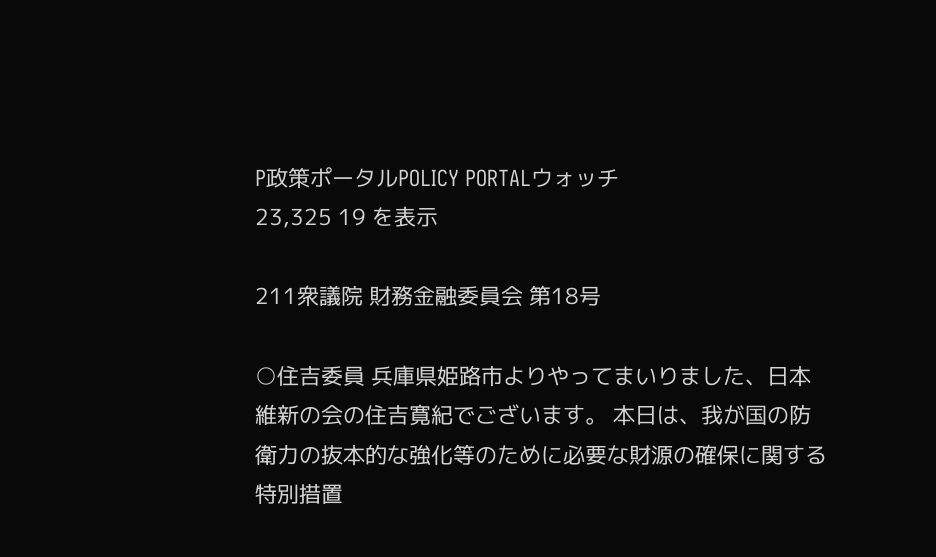P政策ポータルPOLICY PORTALウォッチ
23,325 19 を表示

211衆議院 財務金融委員会 第18号

○住吉委員 兵庫県姫路市よりやってまいりました、日本維新の会の住吉寛紀でございます。 本日は、我が国の防衛力の抜本的な強化等のために必要な財源の確保に関する特別措置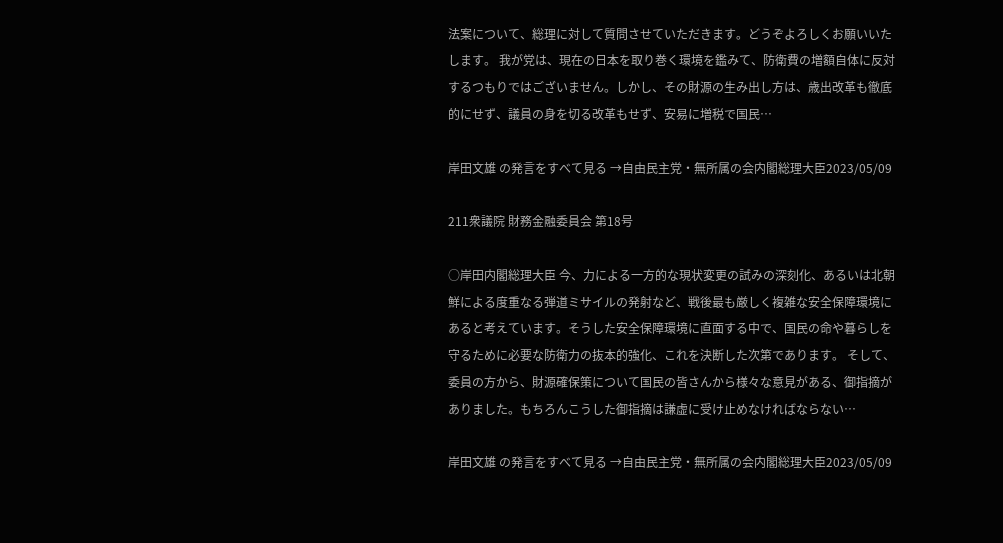法案について、総理に対して質問させていただきます。どうぞよろしくお願いいたします。 我が党は、現在の日本を取り巻く環境を鑑みて、防衛費の増額自体に反対するつもりではございません。しかし、その財源の生み出し方は、歳出改革も徹底的にせず、議員の身を切る改革もせず、安易に増税で国民…

岸田文雄 の発言をすべて見る →自由民主党・無所属の会内閣総理大臣2023/05/09

211衆議院 財務金融委員会 第18号

○岸田内閣総理大臣 今、力による一方的な現状変更の試みの深刻化、あるいは北朝鮮による度重なる弾道ミサイルの発射など、戦後最も厳しく複雑な安全保障環境にあると考えています。そうした安全保障環境に直面する中で、国民の命や暮らしを守るために必要な防衛力の抜本的強化、これを決断した次第であります。 そして、委員の方から、財源確保策について国民の皆さんから様々な意見がある、御指摘がありました。もちろんこうした御指摘は謙虚に受け止めなければならない…

岸田文雄 の発言をすべて見る →自由民主党・無所属の会内閣総理大臣2023/05/09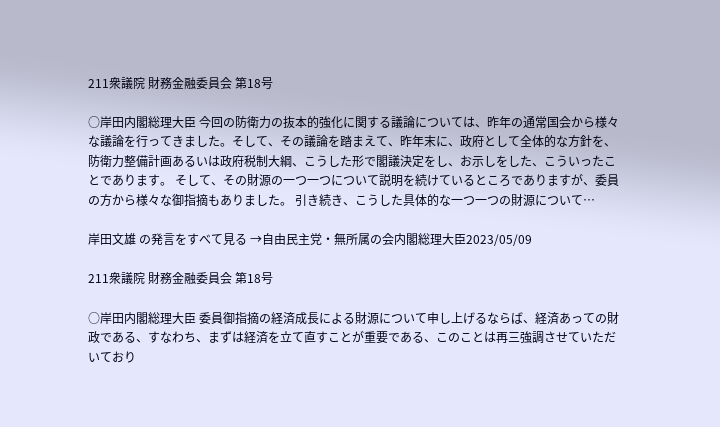211衆議院 財務金融委員会 第18号

○岸田内閣総理大臣 今回の防衛力の抜本的強化に関する議論については、昨年の通常国会から様々な議論を行ってきました。そして、その議論を踏まえて、昨年末に、政府として全体的な方針を、防衛力整備計画あるいは政府税制大綱、こうした形で閣議決定をし、お示しをした、こういったことであります。 そして、その財源の一つ一つについて説明を続けているところでありますが、委員の方から様々な御指摘もありました。 引き続き、こうした具体的な一つ一つの財源について…

岸田文雄 の発言をすべて見る →自由民主党・無所属の会内閣総理大臣2023/05/09

211衆議院 財務金融委員会 第18号

○岸田内閣総理大臣 委員御指摘の経済成長による財源について申し上げるならば、経済あっての財政である、すなわち、まずは経済を立て直すことが重要である、このことは再三強調させていただいており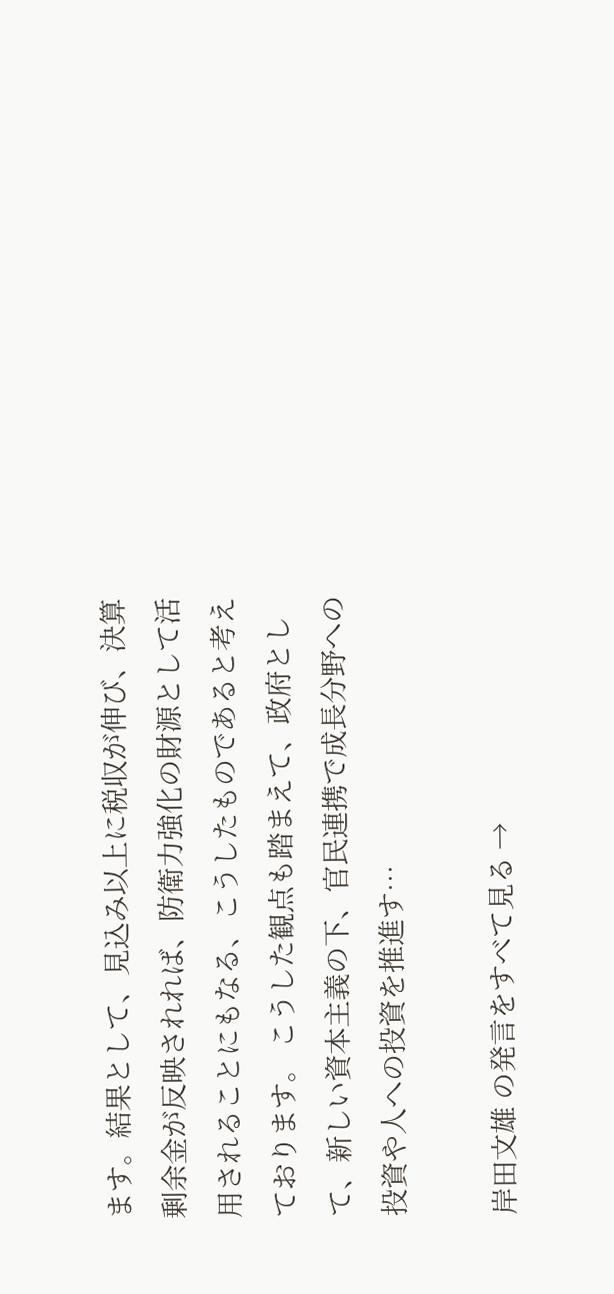ます。結果として、見込み以上に税収が伸び、決算剰余金が反映されれば、防衛力強化の財源として活用されることにもなる、こうしたものであると考えております。 こうした観点も踏まえて、政府として、新しい資本主義の下、官民連携で成長分野への投資や人への投資を推進す…

岸田文雄 の発言をすべて見る →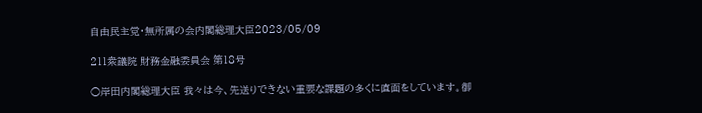自由民主党・無所属の会内閣総理大臣2023/05/09

211衆議院 財務金融委員会 第18号

○岸田内閣総理大臣 我々は今、先送りできない重要な課題の多くに直面をしています。御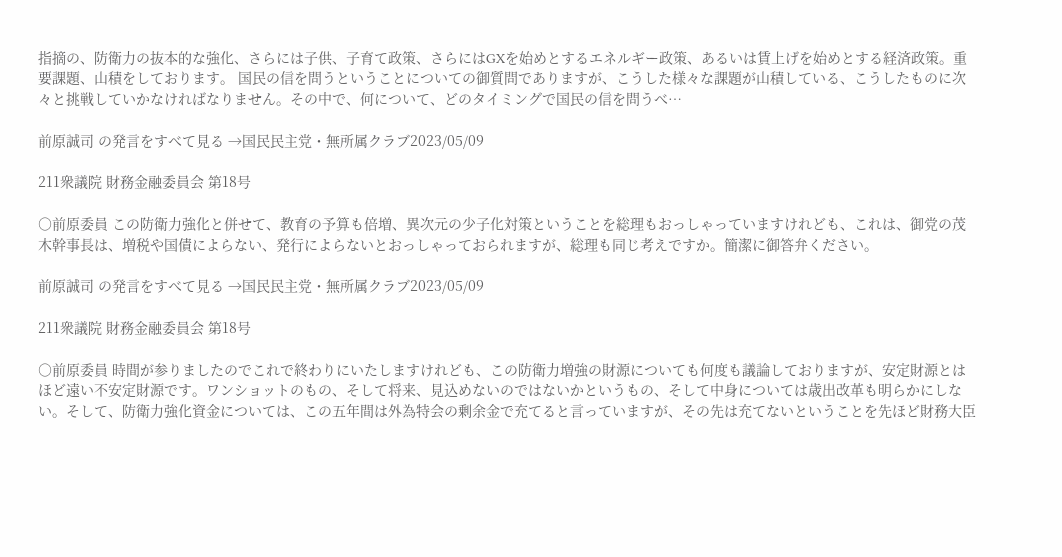指摘の、防衛力の抜本的な強化、さらには子供、子育て政策、さらにはGXを始めとするエネルギー政策、あるいは賃上げを始めとする経済政策。重要課題、山積をしております。 国民の信を問うということについての御質問でありますが、こうした様々な課題が山積している、こうしたものに次々と挑戦していかなければなりません。その中で、何について、どのタイミングで国民の信を問うべ…

前原誠司 の発言をすべて見る →国民民主党・無所属クラブ2023/05/09

211衆議院 財務金融委員会 第18号

○前原委員 この防衛力強化と併せて、教育の予算も倍増、異次元の少子化対策ということを総理もおっしゃっていますけれども、これは、御党の茂木幹事長は、増税や国債によらない、発行によらないとおっしゃっておられますが、総理も同じ考えですか。簡潔に御答弁ください。

前原誠司 の発言をすべて見る →国民民主党・無所属クラブ2023/05/09

211衆議院 財務金融委員会 第18号

○前原委員 時間が参りましたのでこれで終わりにいたしますけれども、この防衛力増強の財源についても何度も議論しておりますが、安定財源とはほど遠い不安定財源です。ワンショットのもの、そして将来、見込めないのではないかというもの、そして中身については歳出改革も明らかにしない。そして、防衛力強化資金については、この五年間は外為特会の剰余金で充てると言っていますが、その先は充てないということを先ほど財務大臣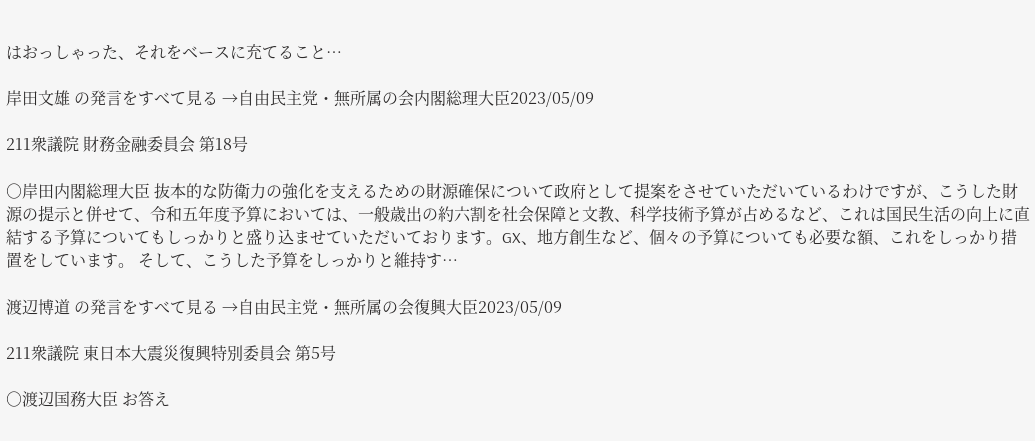はおっしゃった、それをベースに充てること…

岸田文雄 の発言をすべて見る →自由民主党・無所属の会内閣総理大臣2023/05/09

211衆議院 財務金融委員会 第18号

○岸田内閣総理大臣 抜本的な防衛力の強化を支えるための財源確保について政府として提案をさせていただいているわけですが、こうした財源の提示と併せて、令和五年度予算においては、一般歳出の約六割を社会保障と文教、科学技術予算が占めるなど、これは国民生活の向上に直結する予算についてもしっかりと盛り込ませていただいております。GX、地方創生など、個々の予算についても必要な額、これをしっかり措置をしています。 そして、こうした予算をしっかりと維持す…

渡辺博道 の発言をすべて見る →自由民主党・無所属の会復興大臣2023/05/09

211衆議院 東日本大震災復興特別委員会 第5号

○渡辺国務大臣 お答え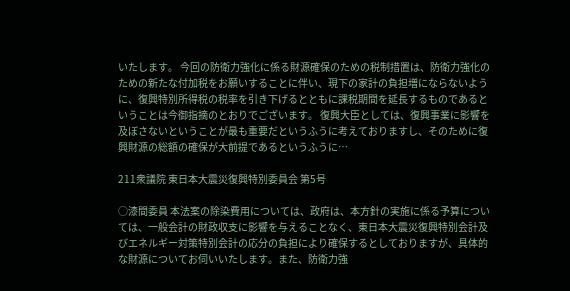いたします。 今回の防衛力強化に係る財源確保のための税制措置は、防衛力強化のための新たな付加税をお願いすることに伴い、現下の家計の負担増にならないように、復興特別所得税の税率を引き下げるとともに課税期間を延長するものであるということは今御指摘のとおりでございます。 復興大臣としては、復興事業に影響を及ぼさないということが最も重要だというふうに考えておりますし、そのために復興財源の総額の確保が大前提であるというふうに…

211衆議院 東日本大震災復興特別委員会 第5号

○漆間委員 本法案の除染費用については、政府は、本方針の実施に係る予算については、一般会計の財政収支に影響を与えることなく、東日本大震災復興特別会計及びエネルギー対策特別会計の応分の負担により確保するとしておりますが、具体的な財源についてお伺いいたします。また、防衛力強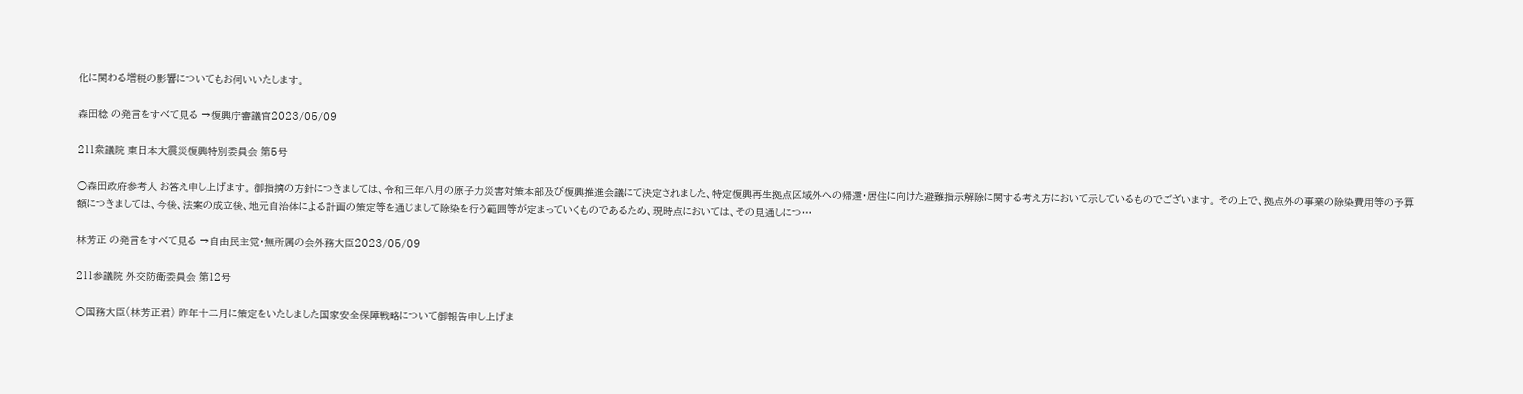化に関わる増税の影響についてもお伺いいたします。

森田稔 の発言をすべて見る →復興庁審議官2023/05/09

211衆議院 東日本大震災復興特別委員会 第5号

○森田政府参考人 お答え申し上げます。 御指摘の方針につきましては、令和三年八月の原子力災害対策本部及び復興推進会議にて決定されました、特定復興再生拠点区域外への帰還・居住に向けた避難指示解除に関する考え方において示しているものでございます。 その上で、拠点外の事業の除染費用等の予算額につきましては、今後、法案の成立後、地元自治体による計画の策定等を通じまして除染を行う範囲等が定まっていくものであるため、現時点においては、その見通しにつ…

林芳正 の発言をすべて見る →自由民主党・無所属の会外務大臣2023/05/09

211参議院 外交防衛委員会 第12号

○国務大臣(林芳正君) 昨年十二月に策定をいたしました国家安全保障戦略について御報告申し上げま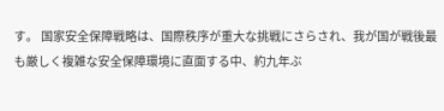す。 国家安全保障戦略は、国際秩序が重大な挑戦にさらされ、我が国が戦後最も厳しく複雑な安全保障環境に直面する中、約九年ぶ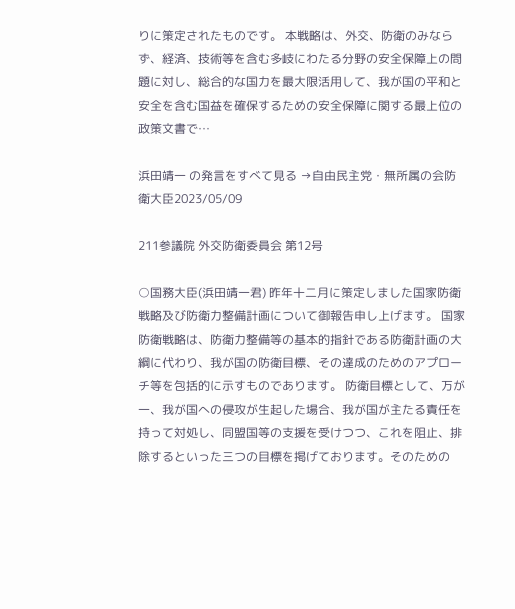りに策定されたものです。 本戦略は、外交、防衛のみならず、経済、技術等を含む多岐にわたる分野の安全保障上の問題に対し、総合的な国力を最大限活用して、我が国の平和と安全を含む国益を確保するための安全保障に関する最上位の政策文書で…

浜田靖一 の発言をすべて見る →自由民主党・無所属の会防衛大臣2023/05/09

211参議院 外交防衛委員会 第12号

○国務大臣(浜田靖一君) 昨年十二月に策定しました国家防衛戦略及び防衛力整備計画について御報告申し上げます。 国家防衛戦略は、防衛力整備等の基本的指針である防衛計画の大綱に代わり、我が国の防衛目標、その達成のためのアプローチ等を包括的に示すものであります。 防衛目標として、万が一、我が国への侵攻が生起した場合、我が国が主たる責任を持って対処し、同盟国等の支援を受けつつ、これを阻止、排除するといった三つの目標を掲げております。そのための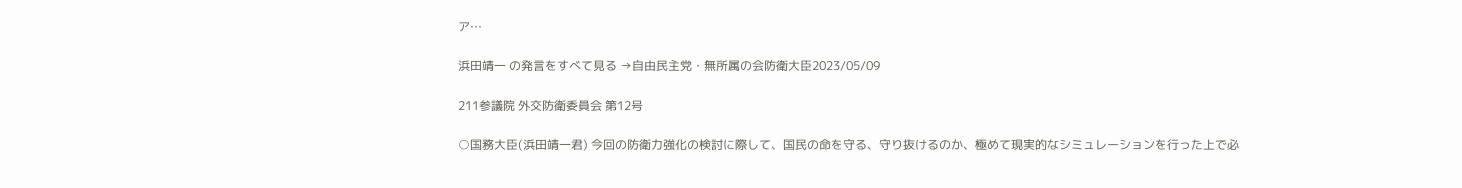ア…

浜田靖一 の発言をすべて見る →自由民主党・無所属の会防衛大臣2023/05/09

211参議院 外交防衛委員会 第12号

○国務大臣(浜田靖一君) 今回の防衛力強化の検討に際して、国民の命を守る、守り抜けるのか、極めて現実的なシミュレーションを行った上で必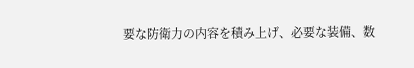要な防衛力の内容を積み上げ、必要な装備、数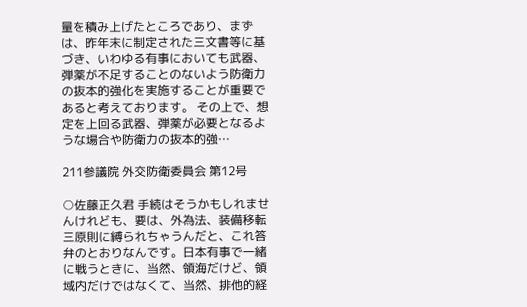量を積み上げたところであり、まずは、昨年末に制定された三文書等に基づき、いわゆる有事においても武器、弾薬が不足することのないよう防衛力の抜本的強化を実施することが重要であると考えております。 その上で、想定を上回る武器、弾薬が必要となるような場合や防衛力の抜本的強…

211参議院 外交防衛委員会 第12号

○佐藤正久君 手続はそうかもしれませんけれども、要は、外為法、装備移転三原則に縛られちゃうんだと、これ答弁のとおりなんです。日本有事で一緒に戦うときに、当然、領海だけど、領域内だけではなくて、当然、排他的経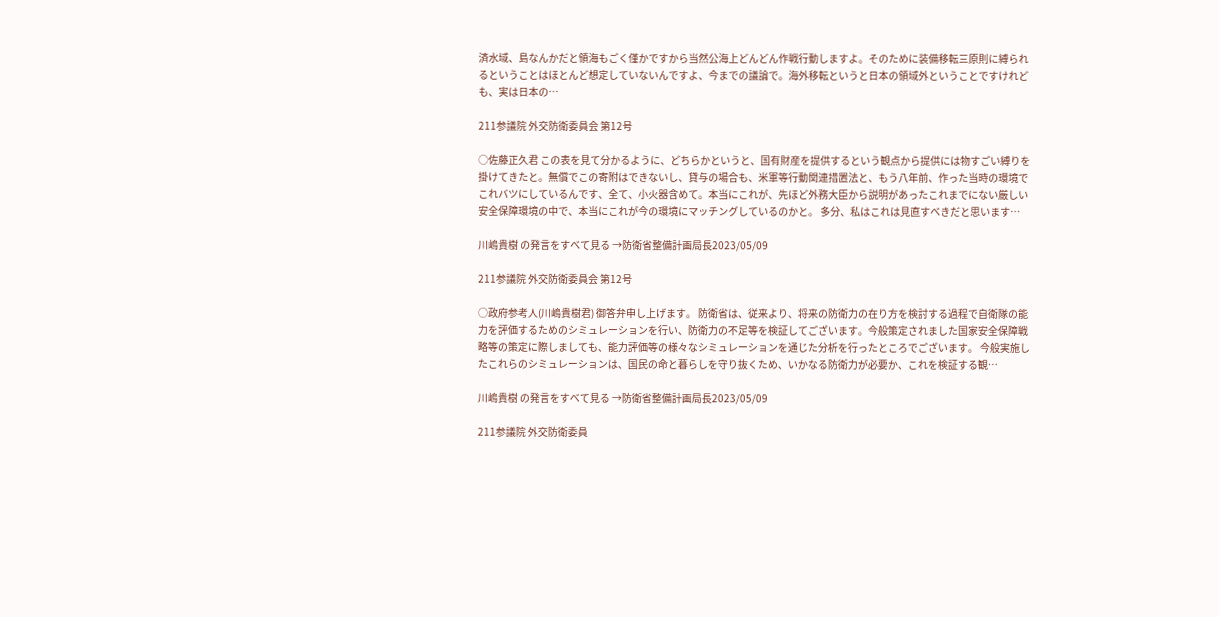済水域、島なんかだと領海もごく僅かですから当然公海上どんどん作戦行動しますよ。そのために装備移転三原則に縛られるということはほとんど想定していないんですよ、今までの議論で。海外移転というと日本の領域外ということですけれども、実は日本の…

211参議院 外交防衛委員会 第12号

○佐藤正久君 この表を見て分かるように、どちらかというと、国有財産を提供するという観点から提供には物すごい縛りを掛けてきたと。無償でこの寄附はできないし、貸与の場合も、米軍等行動関連措置法と、もう八年前、作った当時の環境でこれバツにしているんです、全て、小火器含めて。本当にこれが、先ほど外務大臣から説明があったこれまでにない厳しい安全保障環境の中で、本当にこれが今の環境にマッチングしているのかと。 多分、私はこれは見直すべきだと思います…

川嶋貴樹 の発言をすべて見る →防衛省整備計画局長2023/05/09

211参議院 外交防衛委員会 第12号

○政府参考人(川嶋貴樹君) 御答弁申し上げます。 防衛省は、従来より、将来の防衛力の在り方を検討する過程で自衛隊の能力を評価するためのシミュレーションを行い、防衛力の不足等を検証してございます。今般策定されました国家安全保障戦略等の策定に際しましても、能力評価等の様々なシミュレーションを通じた分析を行ったところでございます。 今般実施したこれらのシミュレーションは、国民の命と暮らしを守り抜くため、いかなる防衛力が必要か、これを検証する観…

川嶋貴樹 の発言をすべて見る →防衛省整備計画局長2023/05/09

211参議院 外交防衛委員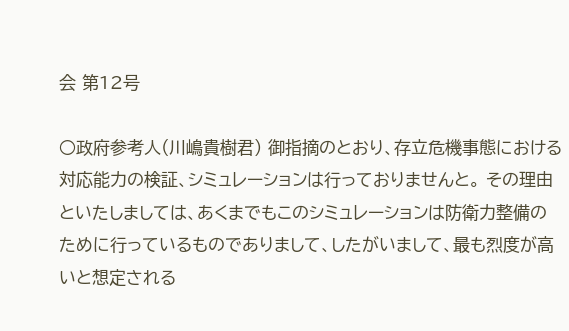会 第12号

○政府参考人(川嶋貴樹君) 御指摘のとおり、存立危機事態における対応能力の検証、シミュレーションは行っておりませんと。 その理由といたしましては、あくまでもこのシミュレーションは防衛力整備のために行っているものでありまして、したがいまして、最も烈度が高いと想定される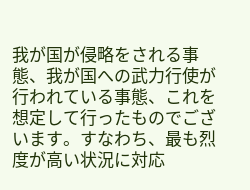我が国が侵略をされる事態、我が国への武力行使が行われている事態、これを想定して行ったものでございます。すなわち、最も烈度が高い状況に対応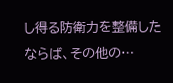し得る防衛力を整備したならば、その他の…